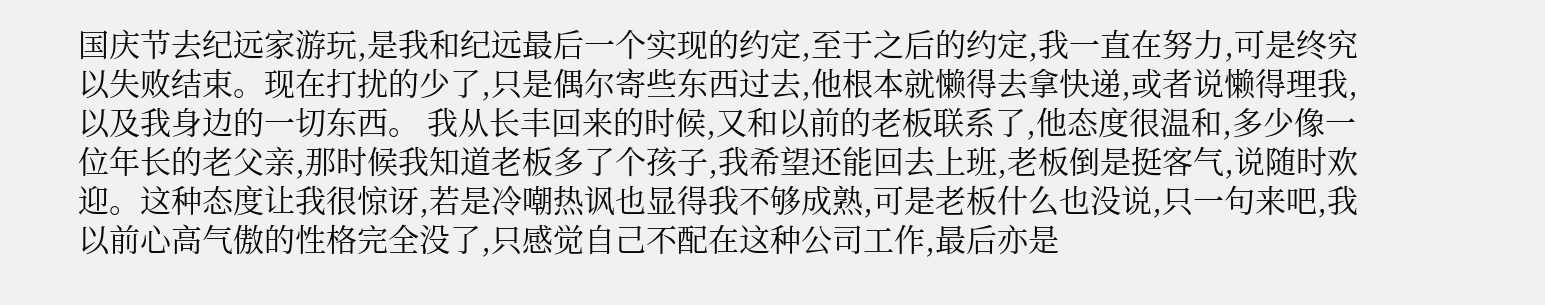国庆节去纪远家游玩,是我和纪远最后一个实现的约定,至于之后的约定,我一直在努力,可是终究以失败结束。现在打扰的少了,只是偶尔寄些东西过去,他根本就懒得去拿快递,或者说懒得理我,以及我身边的一切东西。 我从长丰回来的时候,又和以前的老板联系了,他态度很温和,多少像一位年长的老父亲,那时候我知道老板多了个孩子,我希望还能回去上班,老板倒是挺客气,说随时欢迎。这种态度让我很惊讶,若是冷嘲热讽也显得我不够成熟,可是老板什么也没说,只一句来吧,我以前心高气傲的性格完全没了,只感觉自己不配在这种公司工作,最后亦是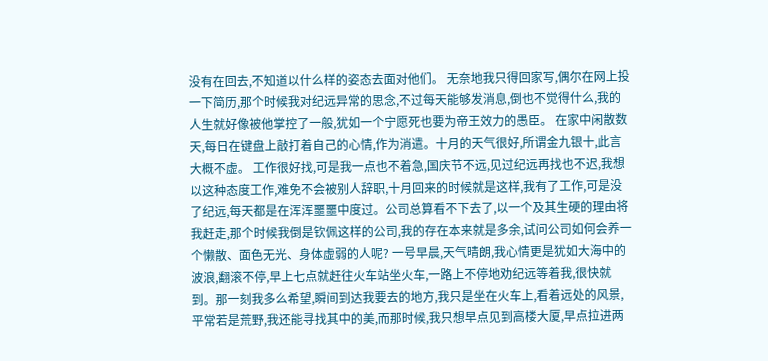没有在回去,不知道以什么样的姿态去面对他们。 无奈地我只得回家写,偶尔在网上投一下简历,那个时候我对纪远异常的思念,不过每天能够发消息,倒也不觉得什么,我的人生就好像被他掌控了一般,犹如一个宁愿死也要为帝王效力的愚臣。 在家中闲散数天,每日在键盘上敲打着自己的心情,作为消遣。十月的天气很好,所谓金九银十,此言大概不虚。 工作很好找,可是我一点也不着急,国庆节不远,见过纪远再找也不迟,我想以这种态度工作,难免不会被别人辞职,十月回来的时候就是这样,我有了工作,可是没了纪远,每天都是在浑浑噩噩中度过。公司总算看不下去了,以一个及其生硬的理由将我赶走,那个时候我倒是钦佩这样的公司,我的存在本来就是多余,试问公司如何会养一个懒散、面色无光、身体虚弱的人呢? 一号早晨,天气晴朗,我心情更是犹如大海中的波浪,翻滚不停,早上七点就赶往火车站坐火车,一路上不停地劝纪远等着我,很快就到。那一刻我多么希望,瞬间到达我要去的地方,我只是坐在火车上,看着远处的风景,平常若是荒野,我还能寻找其中的美,而那时候,我只想早点见到高楼大厦,早点拉进两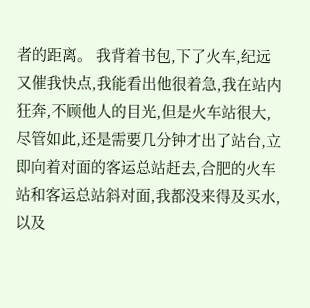者的距离。 我背着书包,下了火车,纪远又催我快点,我能看出他很着急,我在站内狂奔,不顾他人的目光,但是火车站很大,尽管如此,还是需要几分钟才出了站台,立即向着对面的客运总站赶去,合肥的火车站和客运总站斜对面,我都没来得及买水,以及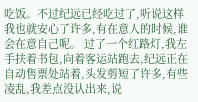吃饭。不过纪远已经吃过了,听说这样我也就安心了许多,有在意人的时候,谁会在意自己呢。 过了一个红路灯,我左手扶着书包,向着客运站跑去,纪远正在自动售票处站着,头发剪短了许多,有些凌乱,我差点没认出来,说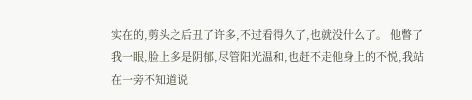实在的,剪头之后丑了许多,不过看得久了,也就没什么了。 他瞥了我一眼,脸上多是阴郁,尽管阳光温和,也赶不走他身上的不悦,我站在一旁不知道说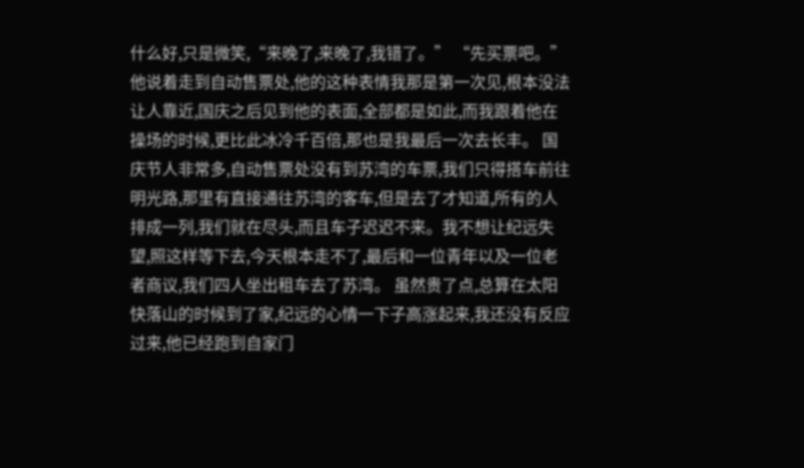什么好,只是微笑,“来晚了,来晚了,我错了。” “先买票吧。”他说着走到自动售票处,他的这种表情我那是第一次见,根本没法让人靠近,国庆之后见到他的表面,全部都是如此,而我跟着他在操场的时候,更比此冰冷千百倍,那也是我最后一次去长丰。 国庆节人非常多,自动售票处没有到苏湾的车票,我们只得搭车前往明光路,那里有直接通往苏湾的客车,但是去了才知道,所有的人排成一列,我们就在尽头,而且车子迟迟不来。我不想让纪远失望,照这样等下去,今天根本走不了,最后和一位青年以及一位老者商议,我们四人坐出租车去了苏湾。 虽然贵了点,总算在太阳快落山的时候到了家,纪远的心情一下子高涨起来,我还没有反应过来,他已经跑到自家门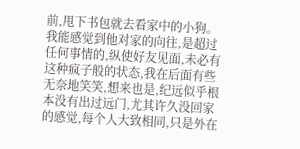前,甩下书包就去看家中的小狗。我能感觉到他对家的向往,是超过任何事情的,纵使好友见面,未必有这种疯子般的状态,我在后面有些无奈地笑笑,想来也是,纪远似乎根本没有出过远门,尤其许久没回家的感觉,每个人大致相同,只是外在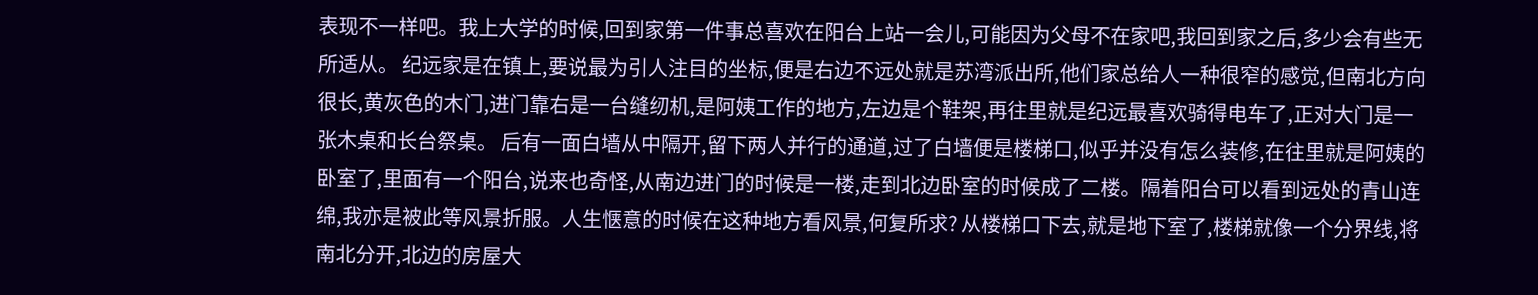表现不一样吧。我上大学的时候,回到家第一件事总喜欢在阳台上站一会儿,可能因为父母不在家吧,我回到家之后,多少会有些无所适从。 纪远家是在镇上,要说最为引人注目的坐标,便是右边不远处就是苏湾派出所,他们家总给人一种很窄的感觉,但南北方向很长,黄灰色的木门,进门靠右是一台缝纫机,是阿姨工作的地方,左边是个鞋架,再往里就是纪远最喜欢骑得电车了,正对大门是一张木桌和长台祭桌。 后有一面白墙从中隔开,留下两人并行的通道,过了白墙便是楼梯口,似乎并没有怎么装修,在往里就是阿姨的卧室了,里面有一个阳台,说来也奇怪,从南边进门的时候是一楼,走到北边卧室的时候成了二楼。隔着阳台可以看到远处的青山连绵,我亦是被此等风景折服。人生惬意的时候在这种地方看风景,何复所求? 从楼梯口下去,就是地下室了,楼梯就像一个分界线,将南北分开,北边的房屋大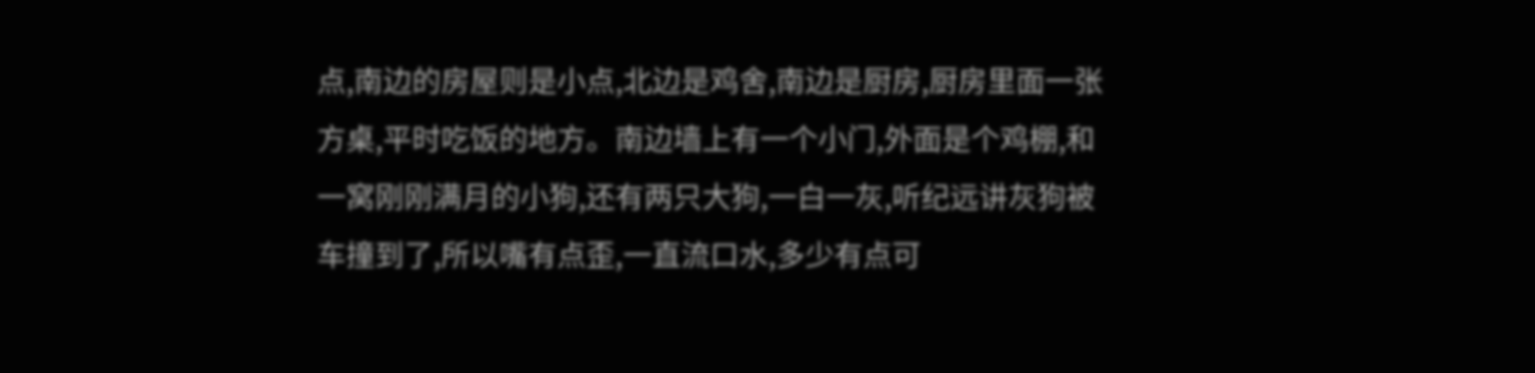点,南边的房屋则是小点,北边是鸡舍,南边是厨房,厨房里面一张方桌,平时吃饭的地方。南边墙上有一个小门,外面是个鸡棚,和一窝刚刚满月的小狗,还有两只大狗,一白一灰,听纪远讲灰狗被车撞到了,所以嘴有点歪,一直流口水,多少有点可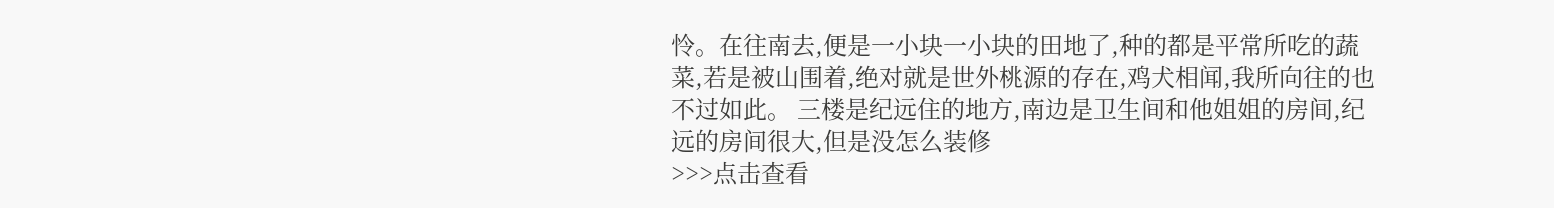怜。在往南去,便是一小块一小块的田地了,种的都是平常所吃的蔬菜,若是被山围着,绝对就是世外桃源的存在,鸡犬相闻,我所向往的也不过如此。 三楼是纪远住的地方,南边是卫生间和他姐姐的房间,纪远的房间很大,但是没怎么装修
>>>点击查看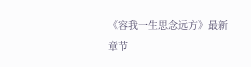《容我一生思念远方》最新章节